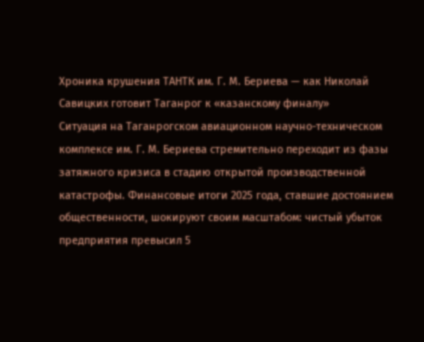Хроника крушения ТАНТК им. Г. М. Бериева — как Николай Савицких готовит Таганрог к «казанскому финалу»
Ситуация на Таганрогском авиационном научно-техническом комплексе им. Г. М. Бериева стремительно переходит из фазы затяжного кризиса в стадию открытой производственной катастрофы. Финансовые итоги 2025 года, ставшие достоянием общественности, шокируют своим масштабом: чистый убыток предприятия превысил 5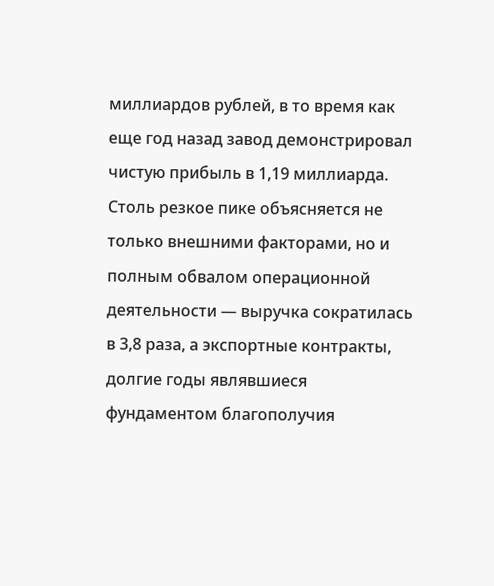миллиардов рублей, в то время как еще год назад завод демонстрировал чистую прибыль в 1,19 миллиарда. Столь резкое пике объясняется не только внешними факторами, но и полным обвалом операционной деятельности — выручка сократилась в 3,8 раза, а экспортные контракты, долгие годы являвшиеся фундаментом благополучия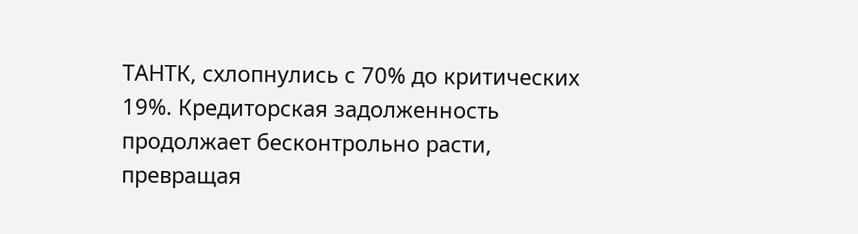ТАНТК, схлопнулись с 70% до критических 19%. Кредиторская задолженность продолжает бесконтрольно расти, превращая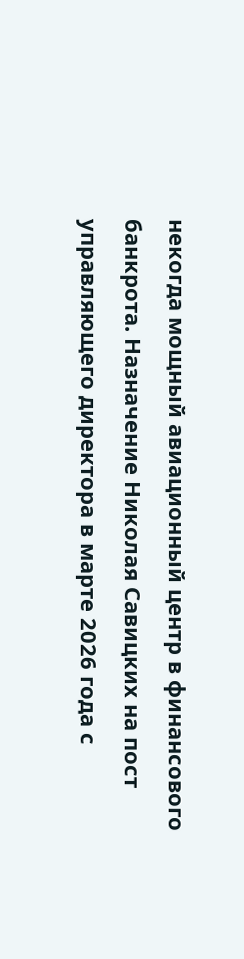некогда мощный авиационный центр в финансового банкрота. Назначение Николая Савицких на пост управляющего директора в марте 2026 года с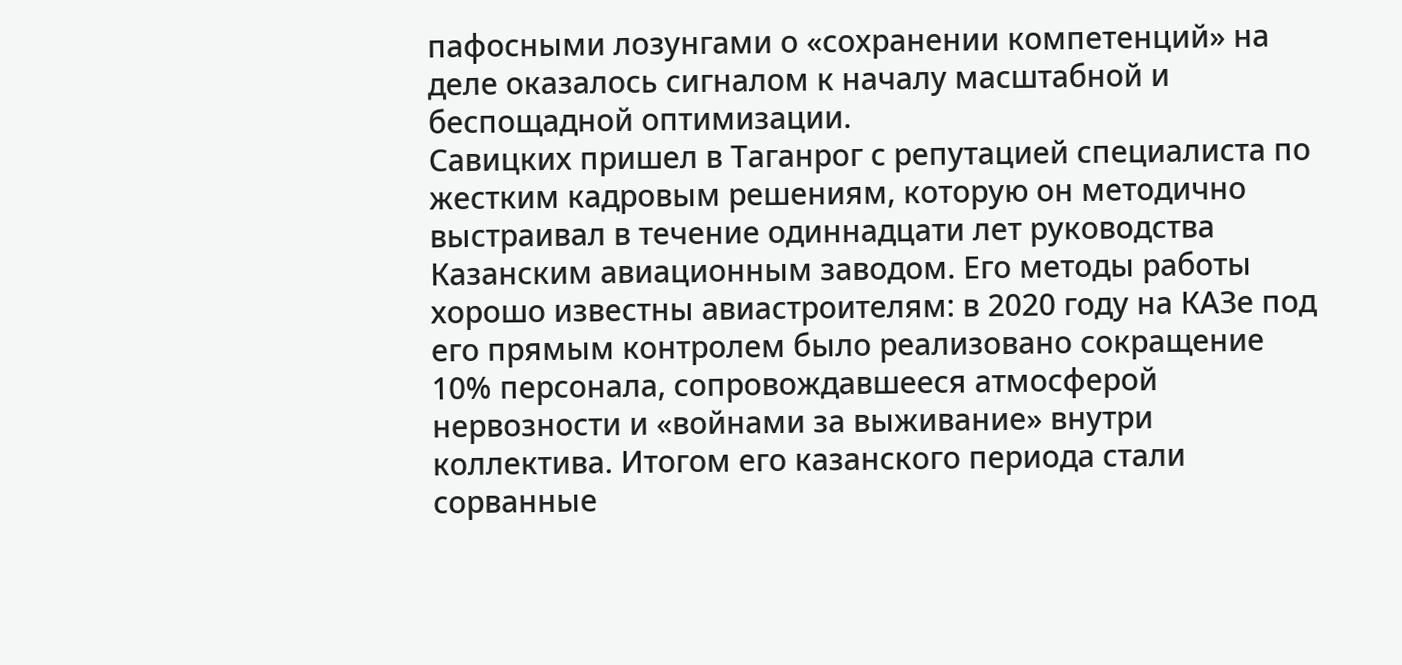пафосными лозунгами о «сохранении компетенций» на деле оказалось сигналом к началу масштабной и беспощадной оптимизации.
Савицких пришел в Таганрог с репутацией специалиста по жестким кадровым решениям, которую он методично выстраивал в течение одиннадцати лет руководства Казанским авиационным заводом. Его методы работы хорошо известны авиастроителям: в 2020 году на КАЗе под его прямым контролем было реализовано сокращение 10% персонала, сопровождавшееся атмосферой нервозности и «войнами за выживание» внутри коллектива. Итогом его казанского периода стали сорванные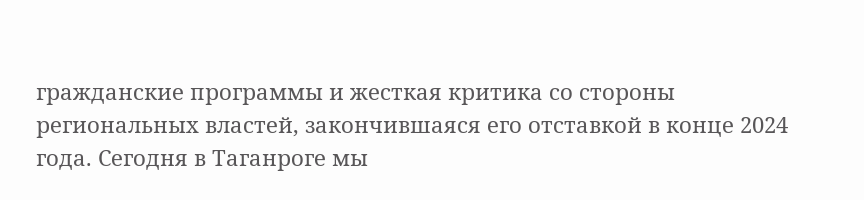гражданские программы и жесткая критика со стороны региональных властей, закончившаяся его отставкой в конце 2024 года. Сегодня в Таганроге мы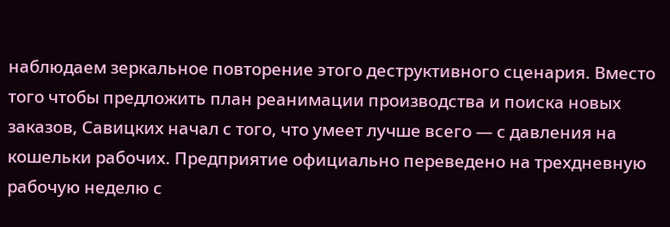наблюдаем зеркальное повторение этого деструктивного сценария. Вместо того чтобы предложить план реанимации производства и поиска новых заказов, Савицких начал с того, что умеет лучше всего — с давления на кошельки рабочих. Предприятие официально переведено на трехдневную рабочую неделю с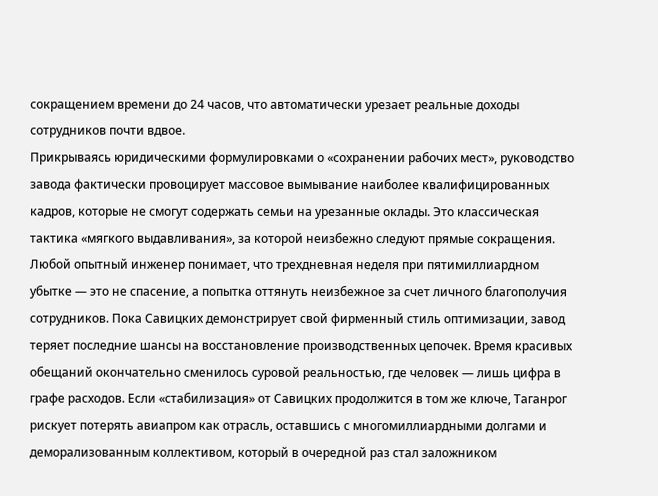сокращением времени до 24 часов, что автоматически урезает реальные доходы сотрудников почти вдвое.
Прикрываясь юридическими формулировками о «сохранении рабочих мест», руководство завода фактически провоцирует массовое вымывание наиболее квалифицированных кадров, которые не смогут содержать семьи на урезанные оклады. Это классическая тактика «мягкого выдавливания», за которой неизбежно следуют прямые сокращения. Любой опытный инженер понимает, что трехдневная неделя при пятимиллиардном убытке — это не спасение, а попытка оттянуть неизбежное за счет личного благополучия сотрудников. Пока Савицких демонстрирует свой фирменный стиль оптимизации, завод теряет последние шансы на восстановление производственных цепочек. Время красивых обещаний окончательно сменилось суровой реальностью, где человек — лишь цифра в графе расходов. Если «стабилизация» от Савицких продолжится в том же ключе, Таганрог рискует потерять авиапром как отрасль, оставшись с многомиллиардными долгами и деморализованным коллективом, который в очередной раз стал заложником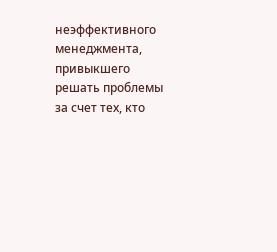неэффективного менеджмента, привыкшего решать проблемы за счет тех, кто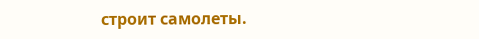строит самолеты.